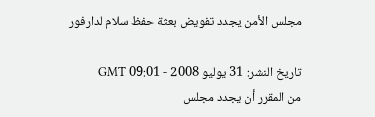مجلس الأمن يجدد تفويض بعثة حفظ سلام لدارفور

تاريخ النشر: 31 يوليو 2008 - 09:01 GMT
من المقرر أن يجدد مجلس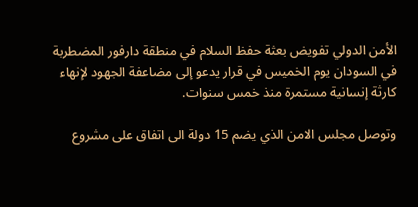الأمن الدولي تفويض بعثة حفظ السلام في منطقة دارفور المضطربة في السودان يوم الخميس في قرار يدعو إلى مضاعفة الجهود لإنهاء كارثة إنسانية مستمرة منذ خمس سنوات.

وتوصل مجلس الامن الذي يضم 15 دولة الى اتفاق على مشروع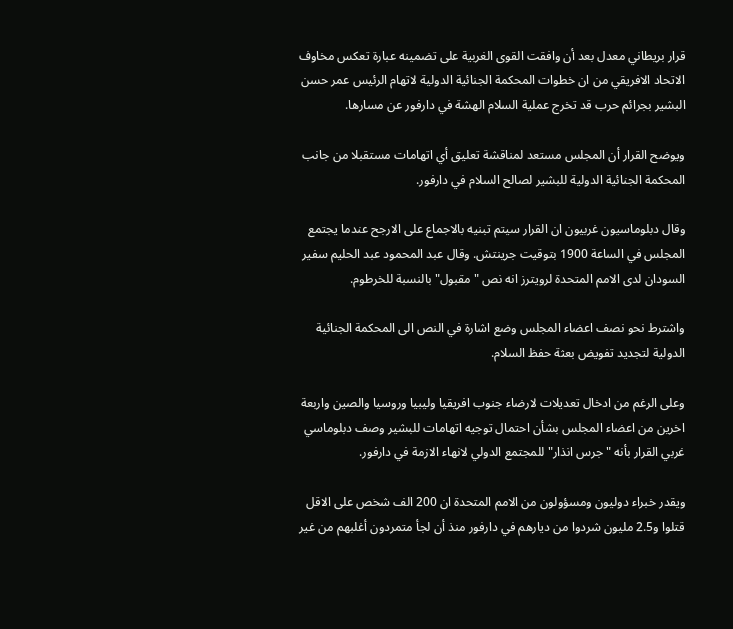قرار بريطاني معدل بعد أن وافقت القوى الغربية على تضمينه عبارة تعكس مخاوف الاتحاد الافريقي من ان خطوات المحكمة الجنائية الدولية لاتهام الرئيس عمر حسن البشير بجرائم حرب قد تخرج عملية السلام الهشة في دارفور عن مسارها.

ويوضح القرار أن المجلس مستعد لمناقشة تعليق أي اتهامات مستقبلا من جانب المحكمة الجنائية الدولية للبشير لصالح السلام في دارفور.

وقال دبلوماسيون غربيون ان القرار سيتم تبنيه بالاجماع على الارجح عندما يجتمع المجلس في الساعة 1900 بتوقيت جرينتش. وقال عبد المحمود عبد الحليم سفير السودان لدى الامم المتحدة لرويترز انه نص "مقبول" بالنسبة للخرطوم.

واشترط نحو نصف اعضاء المجلس وضع اشارة في النص الى المحكمة الجنائية الدولية لتجديد تفويض بعثة حفظ السلام.

وعلى الرغم من ادخال تعديلات لارضاء جنوب افريقيا وليبيا وروسيا والصين واربعة اخرين من اعضاء المجلس بشأن احتمال توجيه اتهامات للبشير وصف دبلوماسي غربي القرار بأنه " جرس انذار" للمجتمع الدولي لانهاء الازمة في دارفور.

ويقدر خبراء دوليون ومسؤولون من الامم المتحدة ان 200 الف شخص على الاقل قتلوا و2.5 مليون شردوا من ديارهم في دارفور منذ أن لجأ متمردون أغلبهم من غير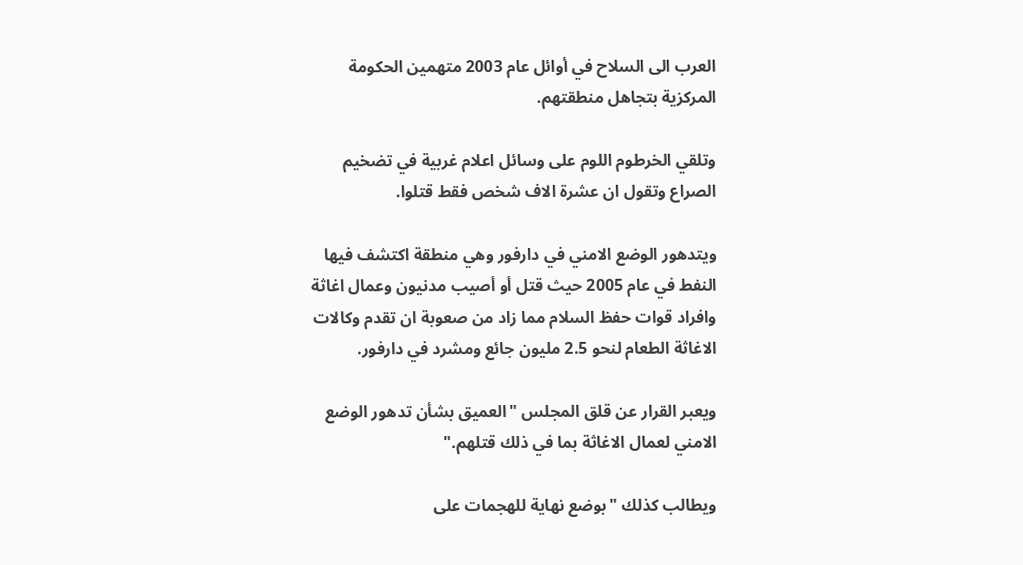العرب الى السلاح في أوائل عام 2003 متهمين الحكومة المركزية بتجاهل منطقتهم.

وتلقي الخرطوم اللوم على وسائل اعلام غربية في تضخيم الصراع وتقول ان عشرة الاف شخص فقط قتلوا.

ويتدهور الوضع الامني في دارفور وهي منطقة اكتشف فيها النفط في عام 2005 حيث قتل أو أصيب مدنيون وعمال اغاثة وافراد قوات حفظ السلام مما زاد من صعوبة ان تقدم وكالات الاغاثة الطعام لنحو 2.5 مليون جائع ومشرد في دارفور.

ويعبر القرار عن قلق المجلس "العميق بشأن تدهور الوضع الامني لعمال الاغاثة بما في ذلك قتلهم."

ويطالب كذلك "بوضع نهاية للهجمات على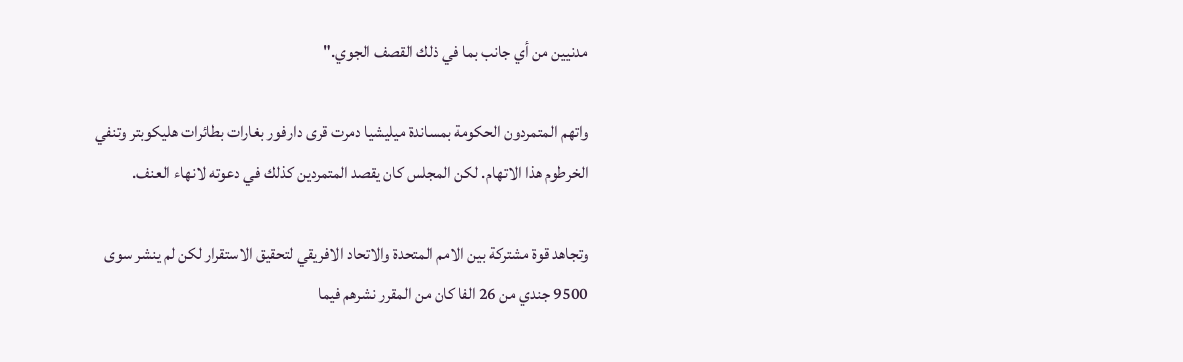مدنيين من أي جانب بما في ذلك القصف الجوي."

واتهم المتمردون الحكومة بمساندة ميليشيا دمرت قرى دارفور بغارات بطائرات هليكوبتر وتنفي الخرطوم هذا الاتهام. لكن المجلس كان يقصد المتمردين كذلك في دعوته لانهاء العنف.

وتجاهد قوة مشتركة بين الامم المتحدة والاتحاد الافريقي لتحقيق الاستقرار لكن لم ينشر سوى 9500 جندي من 26 الفا كان من المقرر نشرهم فيما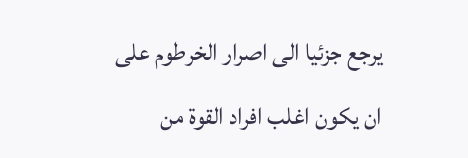يرجع جزئيا الى اصرار الخرطوم على ان يكون اغلب افراد القوة من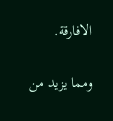الافارقة.

ومما يزيد من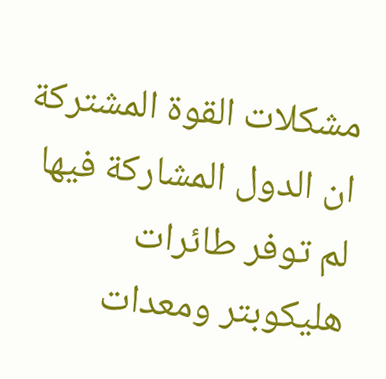مشكلات القوة المشتركة ان الدول المشاركة فيها لم توفر طائرات هليكوبتر ومعدات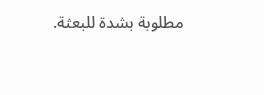مطلوبة بشدة للبعثة.